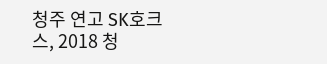청주 연고 SK호크스, 2018 청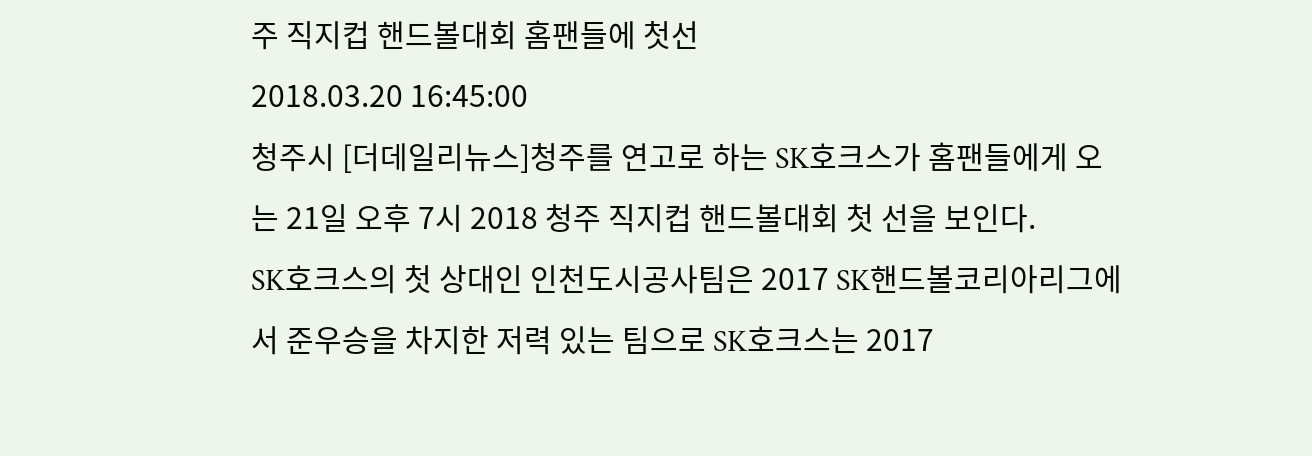주 직지컵 핸드볼대회 홈팬들에 첫선
2018.03.20 16:45:00
청주시 [더데일리뉴스]청주를 연고로 하는 SK호크스가 홈팬들에게 오는 21일 오후 7시 2018 청주 직지컵 핸드볼대회 첫 선을 보인다.
SK호크스의 첫 상대인 인천도시공사팀은 2017 SK핸드볼코리아리그에서 준우승을 차지한 저력 있는 팀으로 SK호크스는 2017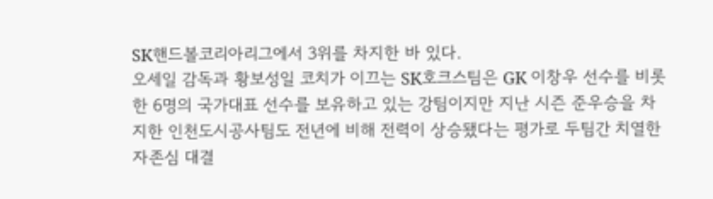SK핸드볼코리아리그에서 3위를 차지한 바 있다.
오세일 감독과 황보성일 코치가 이끄는 SK호크스팀은 GK 이창우 선수를 비롯한 6명의 국가대표 선수를 보유하고 있는 강팀이지만 지난 시즌 준우승을 차지한 인천도시공사팀도 전년에 비해 전력이 상승됐다는 평가로 두팀간 치열한 자존심 대결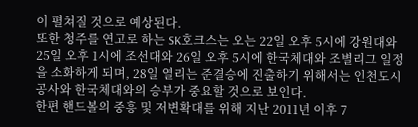이 펼쳐질 것으로 예상된다.
또한 청주를 연고로 하는 SK호크스는 오는 22일 오후 5시에 강원대와 25일 오후 1시에 조선대와 26일 오후 5시에 한국체대와 조별리그 일정을 소화하게 되며, 28일 열리는 준결승에 진출하기 위해서는 인천도시공사와 한국체대와의 승부가 중요할 것으로 보인다.
한편 핸드볼의 중흥 및 저변확대를 위해 지난 2011년 이후 7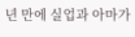년 만에 실업과 아마가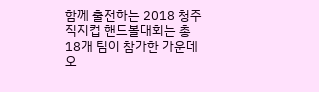함께 출전하는 2018 청주 직지컵 핸드볼대회는 총 18개 팀이 참가한 가운데 오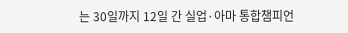는 30일까지 12일 간 실업·아마 통합챔피언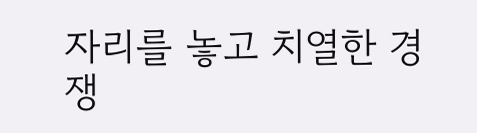자리를 놓고 치열한 경쟁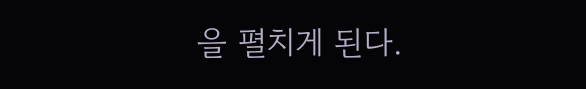을 펼치게 된다.